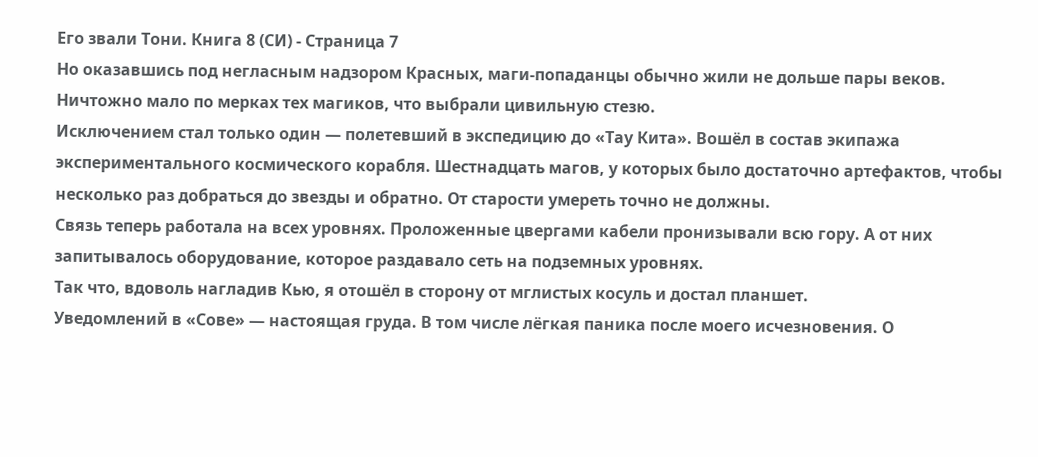Его звали Тони. Книга 8 (СИ) - Страница 7
Но оказавшись под негласным надзором Красных, маги-попаданцы обычно жили не дольше пары веков. Ничтожно мало по мерках тех магиков, что выбрали цивильную стезю.
Исключением стал только один — полетевший в экспедицию до «Тау Кита». Вошёл в состав экипажа экспериментального космического корабля. Шестнадцать магов, у которых было достаточно артефактов, чтобы несколько раз добраться до звезды и обратно. От старости умереть точно не должны.
Связь теперь работала на всех уровнях. Проложенные цвергами кабели пронизывали всю гору. А от них запитывалось оборудование, которое раздавало сеть на подземных уровнях.
Так что, вдоволь нагладив Кью, я отошёл в сторону от мглистых косуль и достал планшет.
Уведомлений в «Сове» — настоящая груда. В том числе лёгкая паника после моего исчезновения. О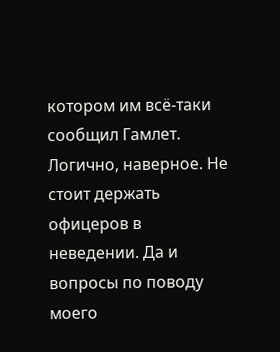котором им всё-таки сообщил Гамлет. Логично, наверное. Не стоит держать офицеров в неведении. Да и вопросы по поводу моего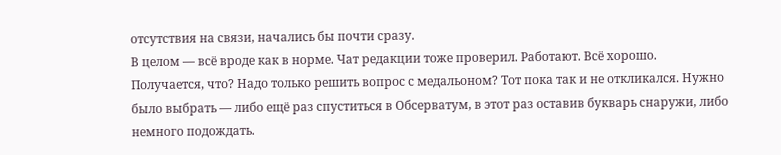отсутствия на связи, начались бы почти сразу.
В целом — всё вроде как в норме. Чат редакции тоже проверил. Работают. Всё хорошо.
Получается, что? Надо только решить вопрос с медальоном? Тот пока так и не откликался. Нужно было выбрать — либо ещё раз спуститься в Обсерватум, в этот раз оставив букварь снаружи, либо немного подождать.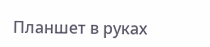Планшет в руках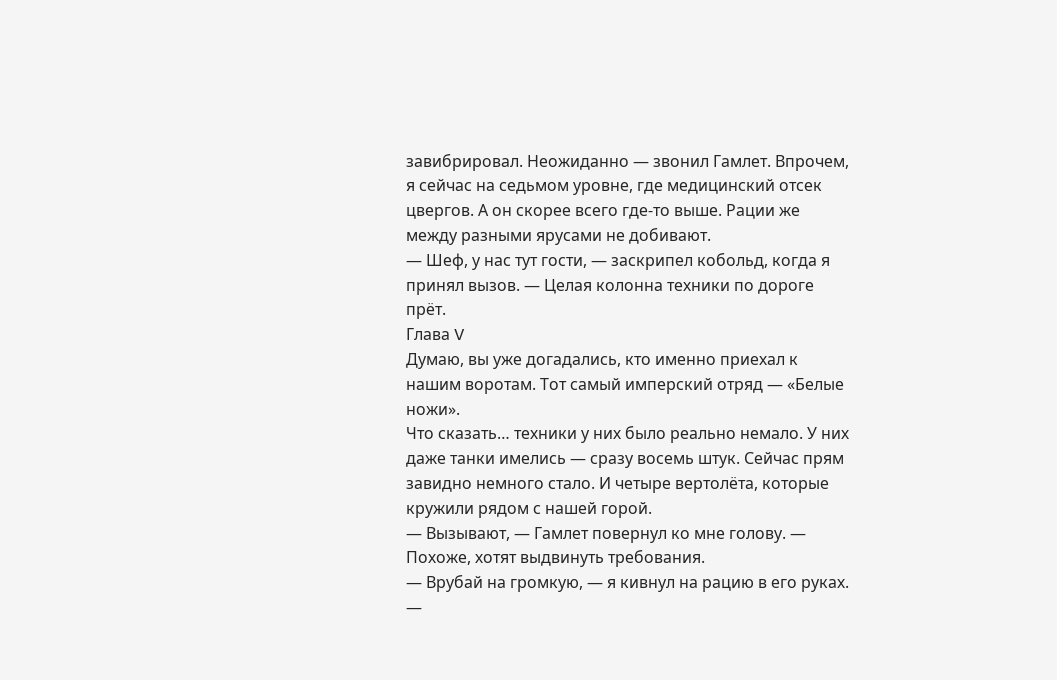завибрировал. Неожиданно — звонил Гамлет. Впрочем, я сейчас на седьмом уровне, где медицинский отсек цвергов. А он скорее всего где-то выше. Рации же между разными ярусами не добивают.
— Шеф, у нас тут гости, — заскрипел кобольд, когда я принял вызов. — Целая колонна техники по дороге прёт.
Глава V
Думаю, вы уже догадались, кто именно приехал к нашим воротам. Тот самый имперский отряд — «Белые ножи».
Что сказать… техники у них было реально немало. У них даже танки имелись — сразу восемь штук. Сейчас прям завидно немного стало. И четыре вертолёта, которые кружили рядом с нашей горой.
— Вызывают, — Гамлет повернул ко мне голову. — Похоже, хотят выдвинуть требования.
— Врубай на громкую, — я кивнул на рацию в его руках. —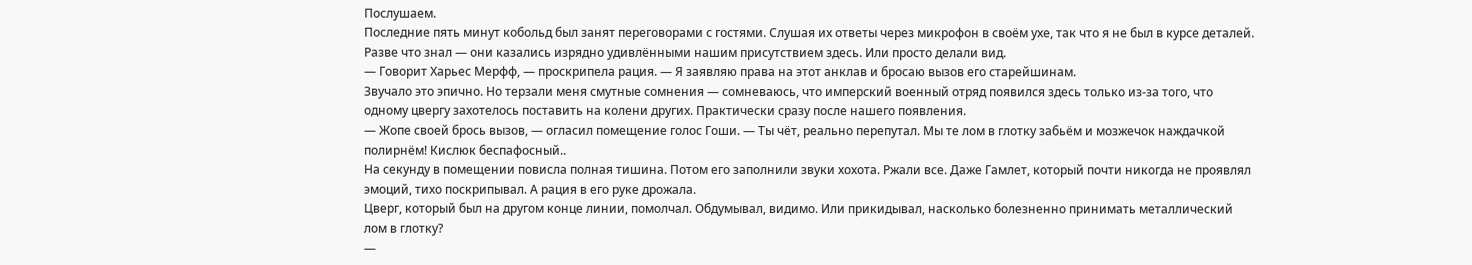Послушаем.
Последние пять минут кобольд был занят переговорами с гостями. Слушая их ответы через микрофон в своём ухе, так что я не был в курсе деталей. Разве что знал — они казались изрядно удивлёнными нашим присутствием здесь. Или просто делали вид.
— Говорит Харьес Мерфф, — проскрипела рация. — Я заявляю права на этот анклав и бросаю вызов его старейшинам.
Звучало это эпично. Но терзали меня смутные сомнения — сомневаюсь, что имперский военный отряд появился здесь только из-за того, что одному цвергу захотелось поставить на колени других. Практически сразу после нашего появления.
— Жопе своей брось вызов, — огласил помещение голос Гоши. — Ты чёт, реально перепутал. Мы те лом в глотку забьём и мозжечок наждачкой полирнём! Кислюк беспафосный..
На секунду в помещении повисла полная тишина. Потом его заполнили звуки хохота. Ржали все. Даже Гамлет, который почти никогда не проявлял эмоций, тихо поскрипывал. А рация в его руке дрожала.
Цверг, который был на другом конце линии, помолчал. Обдумывал, видимо. Или прикидывал, насколько болезненно принимать металлический лом в глотку?
—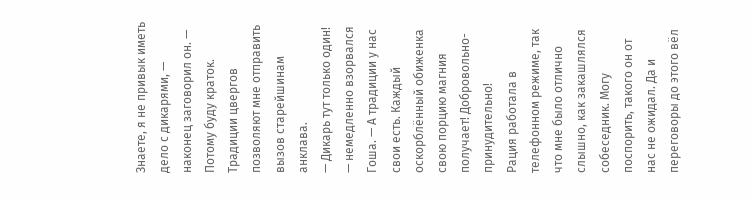Знаете, я не привык иметь дело с дикарями, — наконец заговорил он. — Потому буду краток. Традиции цвергов позволяют мне отправить вызов старейшинам анклава.
— Дикарь тут только один! — немедленно взорвался Гоша. — А традиции у нас свои есть. Каждый оскорблённый обиженка свою порцию магния получает! Добровольно-принудительно!
Рация работала в телефонном режиме, так что мне было отлично слышно, как закашлялся собеседник. Могу поспорить, такого он от нас не ожидал. Да и переговоры до этого вёл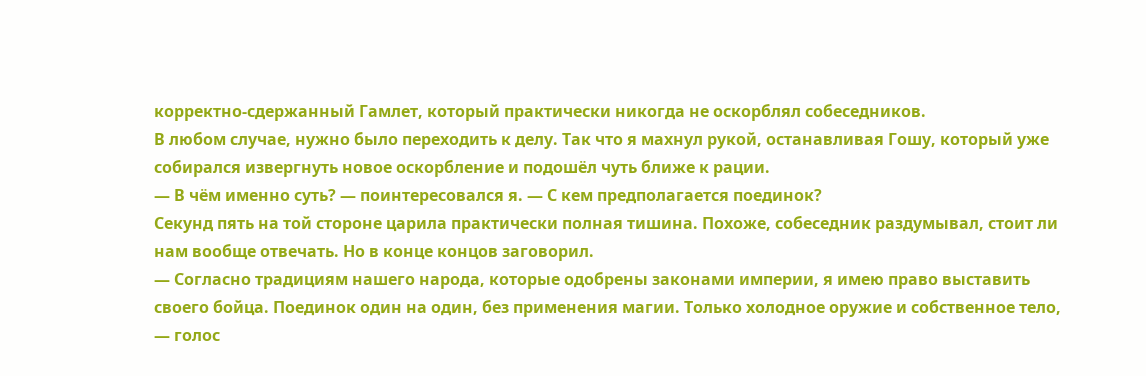корректно-сдержанный Гамлет, который практически никогда не оскорблял собеседников.
В любом случае, нужно было переходить к делу. Так что я махнул рукой, останавливая Гошу, который уже собирался извергнуть новое оскорбление и подошёл чуть ближе к рации.
— В чём именно суть? — поинтересовался я. — С кем предполагается поединок?
Секунд пять на той стороне царила практически полная тишина. Похоже, собеседник раздумывал, стоит ли нам вообще отвечать. Но в конце концов заговорил.
— Согласно традициям нашего народа, которые одобрены законами империи, я имею право выставить своего бойца. Поединок один на один, без применения магии. Только холодное оружие и собственное тело, — голос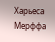Харьеса Мерффа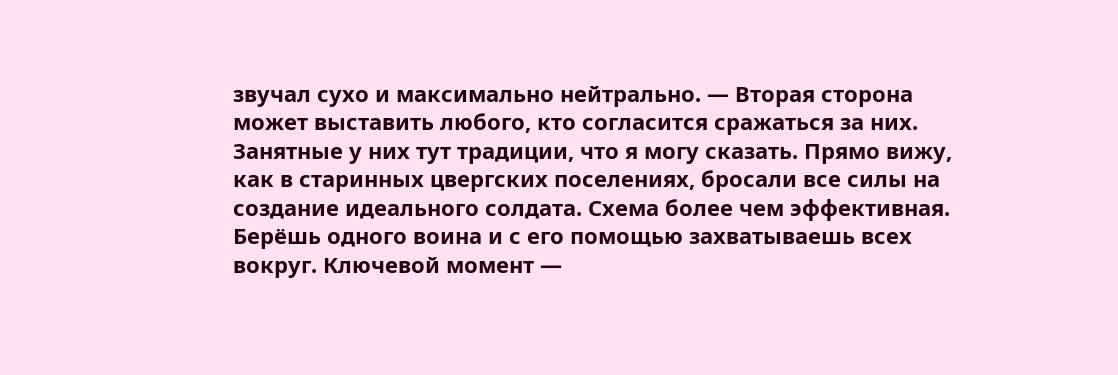звучал сухо и максимально нейтрально. — Вторая сторона может выставить любого, кто согласится сражаться за них.
Занятные у них тут традиции, что я могу сказать. Прямо вижу, как в старинных цвергских поселениях, бросали все силы на создание идеального солдата. Схема более чем эффективная. Берёшь одного воина и с его помощью захватываешь всех вокруг. Ключевой момент —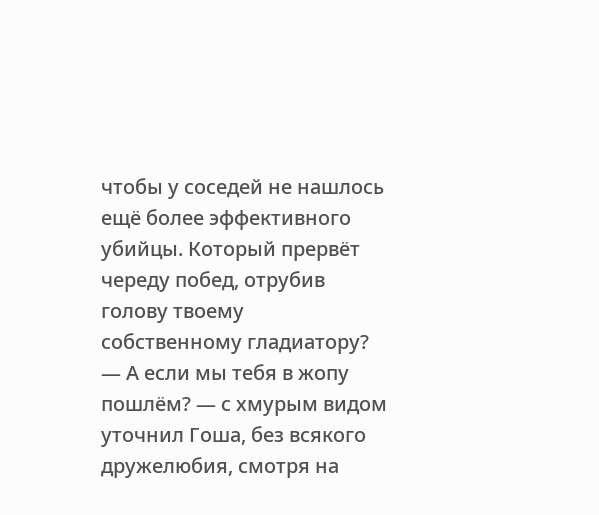чтобы у соседей не нашлось ещё более эффективного убийцы. Который прервёт череду побед, отрубив голову твоему собственному гладиатору?
— А если мы тебя в жопу пошлём? — с хмурым видом уточнил Гоша, без всякого дружелюбия, смотря на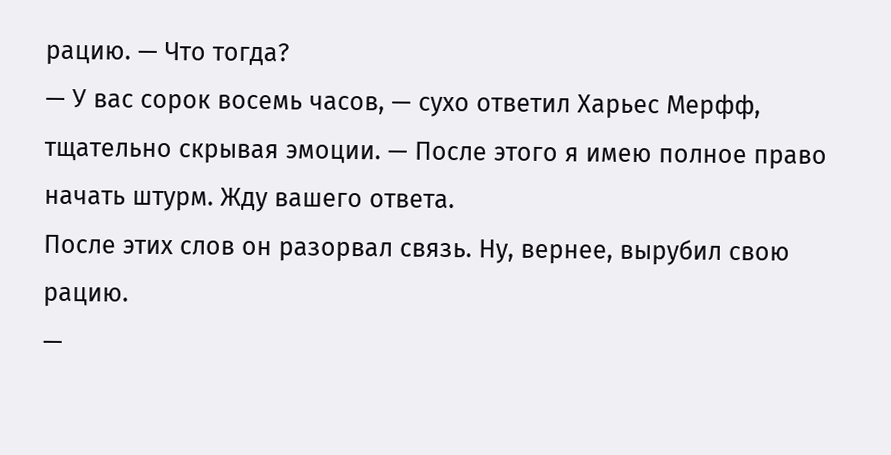рацию. — Что тогда?
— У вас сорок восемь часов, — сухо ответил Харьес Мерфф, тщательно скрывая эмоции. — После этого я имею полное право начать штурм. Жду вашего ответа.
После этих слов он разорвал связь. Ну, вернее, вырубил свою рацию.
—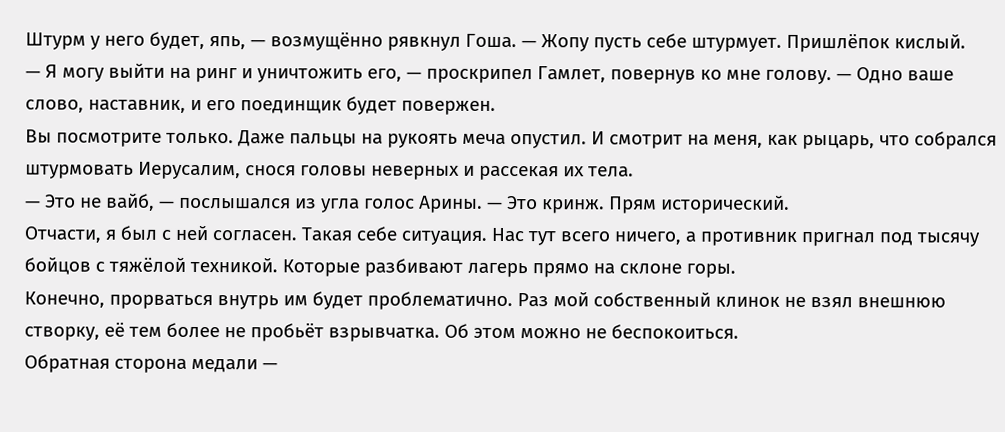Штурм у него будет, япь, — возмущённо рявкнул Гоша. — Жопу пусть себе штурмует. Пришлёпок кислый.
— Я могу выйти на ринг и уничтожить его, — проскрипел Гамлет, повернув ко мне голову. — Одно ваше слово, наставник, и его поединщик будет повержен.
Вы посмотрите только. Даже пальцы на рукоять меча опустил. И смотрит на меня, как рыцарь, что собрался штурмовать Иерусалим, снося головы неверных и рассекая их тела.
— Это не вайб, — послышался из угла голос Арины. — Это кринж. Прям исторический.
Отчасти, я был с ней согласен. Такая себе ситуация. Нас тут всего ничего, а противник пригнал под тысячу бойцов с тяжёлой техникой. Которые разбивают лагерь прямо на склоне горы.
Конечно, прорваться внутрь им будет проблематично. Раз мой собственный клинок не взял внешнюю створку, её тем более не пробьёт взрывчатка. Об этом можно не беспокоиться.
Обратная сторона медали —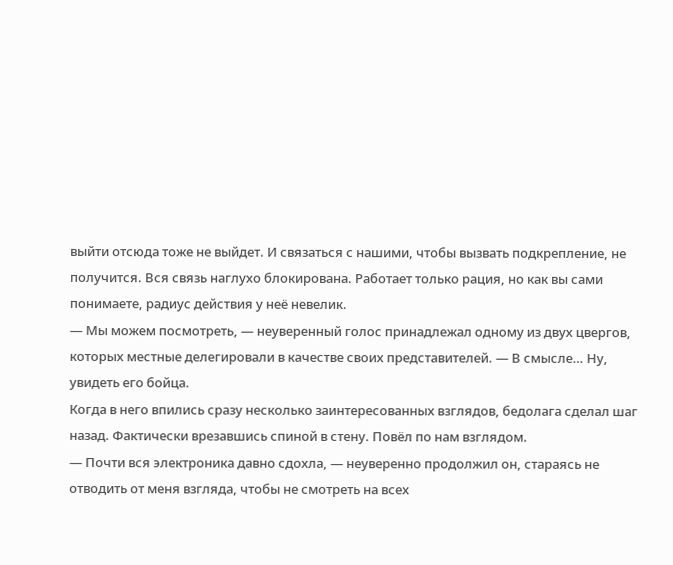выйти отсюда тоже не выйдет. И связаться с нашими, чтобы вызвать подкрепление, не получится. Вся связь наглухо блокирована. Работает только рация, но как вы сами понимаете, радиус действия у неё невелик.
— Мы можем посмотреть, — неуверенный голос принадлежал одному из двух цвергов, которых местные делегировали в качестве своих представителей. — В смысле… Ну, увидеть его бойца.
Когда в него впились сразу несколько заинтересованных взглядов, бедолага сделал шаг назад. Фактически врезавшись спиной в стену. Повёл по нам взглядом.
— Почти вся электроника давно сдохла, — неуверенно продолжил он, стараясь не отводить от меня взгляда, чтобы не смотреть на всех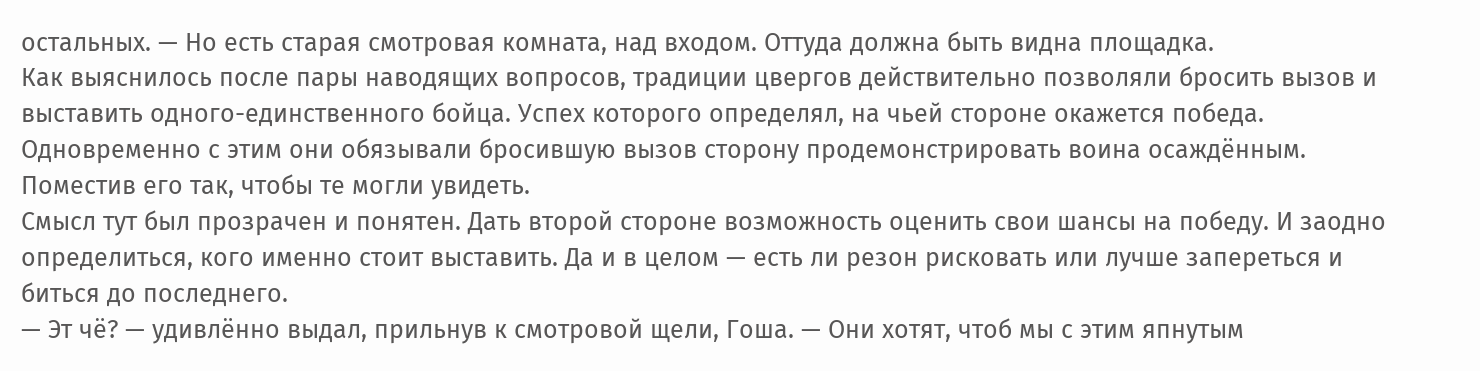остальных. — Но есть старая смотровая комната, над входом. Оттуда должна быть видна площадка.
Как выяснилось после пары наводящих вопросов, традиции цвергов действительно позволяли бросить вызов и выставить одного-единственного бойца. Успех которого определял, на чьей стороне окажется победа.
Одновременно с этим они обязывали бросившую вызов сторону продемонстрировать воина осаждённым. Поместив его так, чтобы те могли увидеть.
Смысл тут был прозрачен и понятен. Дать второй стороне возможность оценить свои шансы на победу. И заодно определиться, кого именно стоит выставить. Да и в целом — есть ли резон рисковать или лучше запереться и биться до последнего.
— Эт чё? — удивлённо выдал, прильнув к смотровой щели, Гоша. — Они хотят, чтоб мы с этим япнутым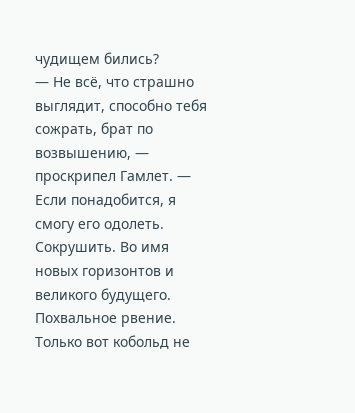чудищем бились?
— Не всё, что страшно выглядит, способно тебя сожрать, брат по возвышению, — проскрипел Гамлет. — Если понадобится, я смогу его одолеть. Сокрушить. Во имя новых горизонтов и великого будущего.
Похвальное рвение. Только вот кобольд не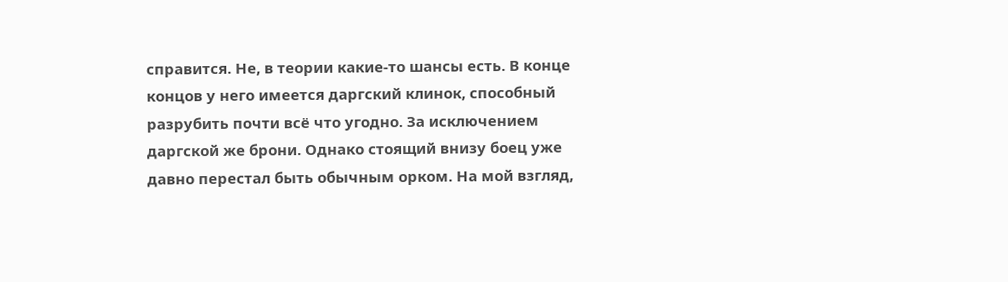справится. Не, в теории какие-то шансы есть. В конце концов у него имеется даргский клинок, способный разрубить почти всё что угодно. За исключением даргской же брони. Однако стоящий внизу боец уже давно перестал быть обычным орком. На мой взгляд,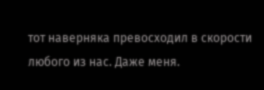тот наверняка превосходил в скорости любого из нас. Даже меня.